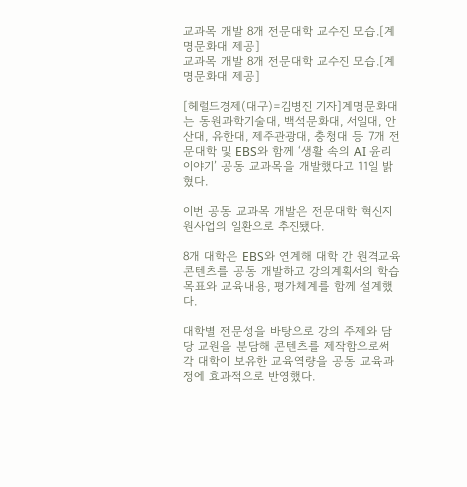교과목 개발 8개 전문대학 교수진 모습.[계명문화대 제공]
교과목 개발 8개 전문대학 교수진 모습.[계명문화대 제공]

[헤럴드경제(대구)=김병진 기자]계명문화대는 동원과학기술대, 백석문화대, 서일대, 안산대, 유한대, 제주관광대, 충청대 등 7개 전문대학 및 EBS와 함께 ‘생활 속의 AI 윤리 이야기’ 공동 교과목을 개발했다고 11일 밝혔다.

이번 공동 교과목 개발은 전문대학 혁신지원사업의 일환으로 추진됐다.

8개 대학은 EBS와 연계해 대학 간 원격교육 콘텐츠를 공동 개발하고 강의계획서의 학습목표와 교육내용, 평가체계를 함께 설계했다.

대학별 전문성을 바탕으로 강의 주제와 담당 교원을 분담해 콘텐츠를 제작함으로써 각 대학이 보유한 교육역량을 공동 교육과정에 효과적으로 반영했다.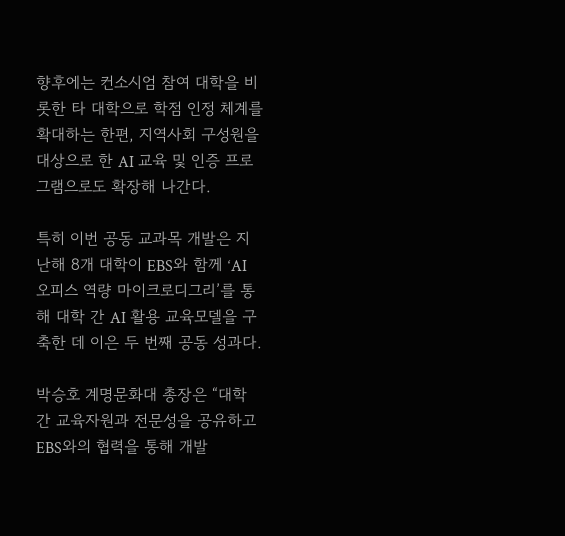향후에는 컨소시엄 참여 대학을 비롯한 타 대학으로 학점 인정 체계를 확대하는 한편, 지역사회 구성원을 대상으로 한 AI 교육 및 인증 프로그램으로도 확장해 나간다.

특히 이번 공동 교과목 개발은 지난해 8개 대학이 EBS와 함께 ‘AI 오피스 역량 마이크로디그리’를 통해 대학 간 AI 활용 교육모델을 구축한 데 이은 두 번째 공동 성과다.

박승호 계명문화대 총장은 “대학 간 교육자원과 전문성을 공유하고 EBS와의 협력을 통해 개발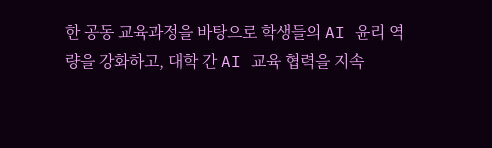한 공동 교육과정을 바탕으로 학생들의 AI 윤리 역량을 강화하고, 대학 간 AI 교육 협력을 지속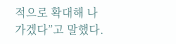적으로 확대해 나가겠다”고 말했다.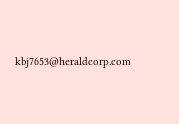kbj7653@heraldcorp.com